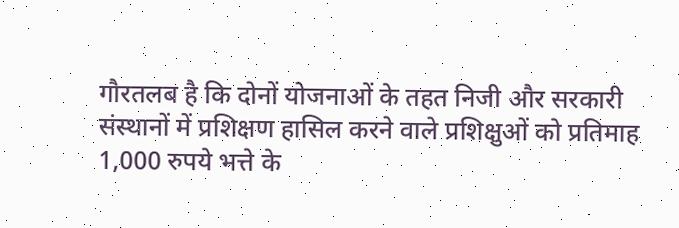गौरतलब है कि दोनों योजनाओं के तहत निजी और सरकारी संस्थानों में प्रशिक्षण हासिल करने वाले प्रशिक्षुओं को प्रतिमाह 1,000 रुपये भत्ते के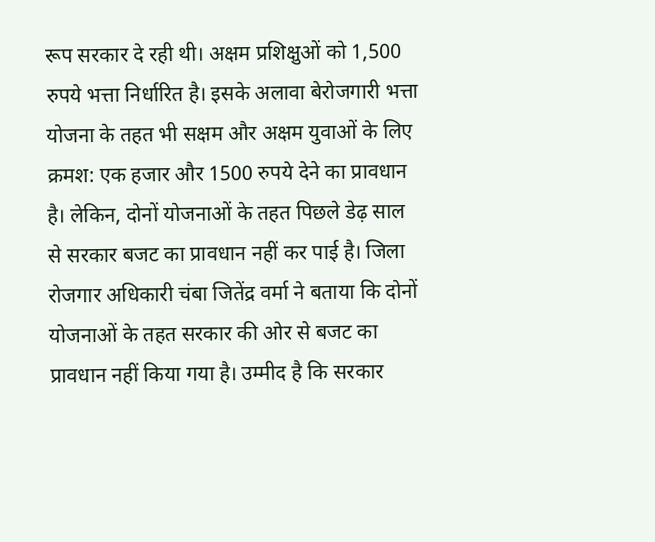रूप सरकार दे रही थी। अक्षम प्रशिक्षुओं को 1,500 रुपये भत्ता निर्धारित है। इसके अलावा बेरोजगारी भत्ता योजना के तहत भी सक्षम और अक्षम युवाओं के लिए क्रमश: एक हजार और 1500 रुपये देने का प्रावधान है। लेकिन, दोनों योजनाओं के तहत पिछले डेढ़ साल से सरकार बजट का प्रावधान नहीं कर पाई है। जिला रोजगार अधिकारी चंबा जितेंद्र वर्मा ने बताया कि दोनों योजनाओं के तहत सरकार की ओर से बजट का प्रावधान नहीं किया गया है। उम्मीद है कि सरकार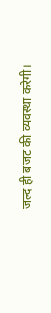जल्द ही बजट की व्यवस्था करेगी।